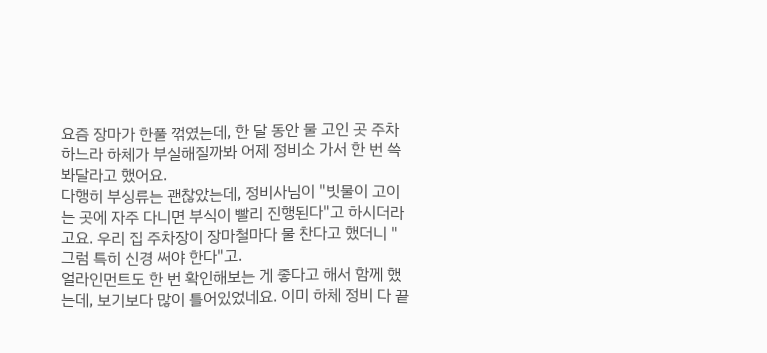요즘 장마가 한풀 꺾였는데, 한 달 동안 물 고인 곳 주차하느라 하체가 부실해질까봐 어제 정비소 가서 한 번 쓱 봐달라고 했어요.
다행히 부싱류는 괜찮았는데, 정비사님이 "빗물이 고이는 곳에 자주 다니면 부식이 빨리 진행된다"고 하시더라고요. 우리 집 주차장이 장마철마다 물 찬다고 했더니 "그럼 특히 신경 써야 한다"고.
얼라인먼트도 한 번 확인해보는 게 좋다고 해서 함께 했는데, 보기보다 많이 틀어있었네요. 이미 하체 정비 다 끝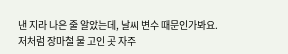낸 지라 나은 줄 알았는데, 날씨 변수 때문인가봐요.
저처럼 장마철 물 고인 곳 자주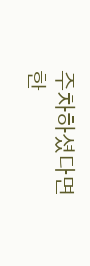주차하셨다면 한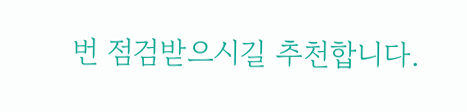번 점검받으시길 추천합니다.